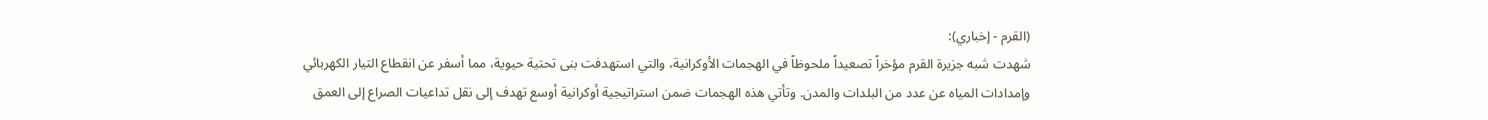(القرم - إخباري):
شهدت شبه جزيرة القرم مؤخراً تصعيداً ملحوظاً في الهجمات الأوكرانية، والتي استهدفت بنى تحتية حيوية، مما أسفر عن انقطاع التيار الكهربائي وإمدادات المياه عن عدد من البلدات والمدن. وتأتي هذه الهجمات ضمن استراتيجية أوكرانية أوسع تهدف إلى نقل تداعيات الصراع إلى العمق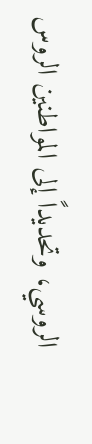الروسي، وتحديداً إلى المواطنين الروس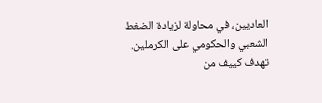العاديين، في محاولة لزيادة الضغط الشعبي والحكومي على الكرملين.
تهدف كييف من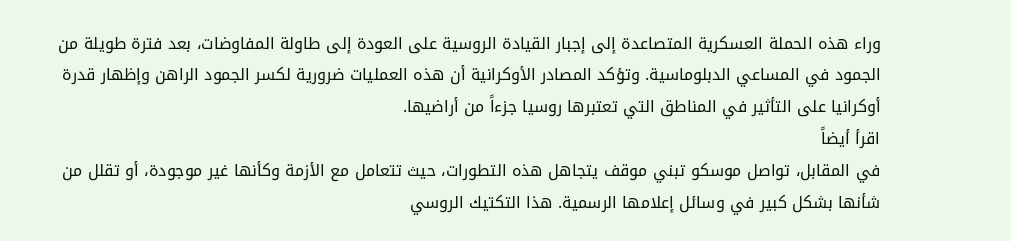وراء هذه الحملة العسكرية المتصاعدة إلى إجبار القيادة الروسية على العودة إلى طاولة المفاوضات، بعد فترة طويلة من الجمود في المساعي الدبلوماسية. وتؤكد المصادر الأوكرانية أن هذه العمليات ضرورية لكسر الجمود الراهن وإظهار قدرة أوكرانيا على التأثير في المناطق التي تعتبرها روسيا جزءاً من أراضيها.
اقرأ أيضاً
في المقابل، تواصل موسكو تبني موقف يتجاهل هذه التطورات، حيث تتعامل مع الأزمة وكأنها غير موجودة، أو تقلل من شأنها بشكل كبير في وسائل إعلامها الرسمية. هذا التكتيك الروسي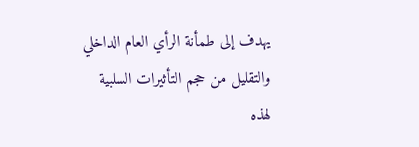يهدف إلى طمأنة الرأي العام الداخلي والتقليل من حجم التأثيرات السلبية لهذه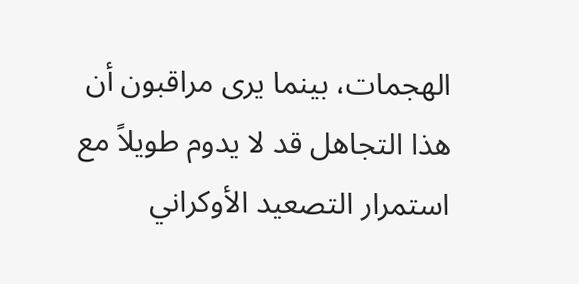الهجمات، بينما يرى مراقبون أن هذا التجاهل قد لا يدوم طويلاً مع استمرار التصعيد الأوكراني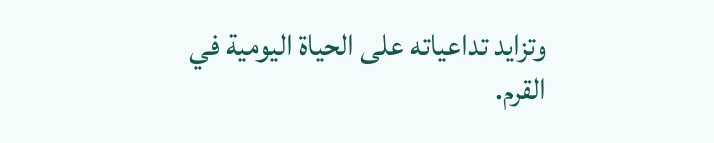وتزايد تداعياته على الحياة اليومية في القرم.